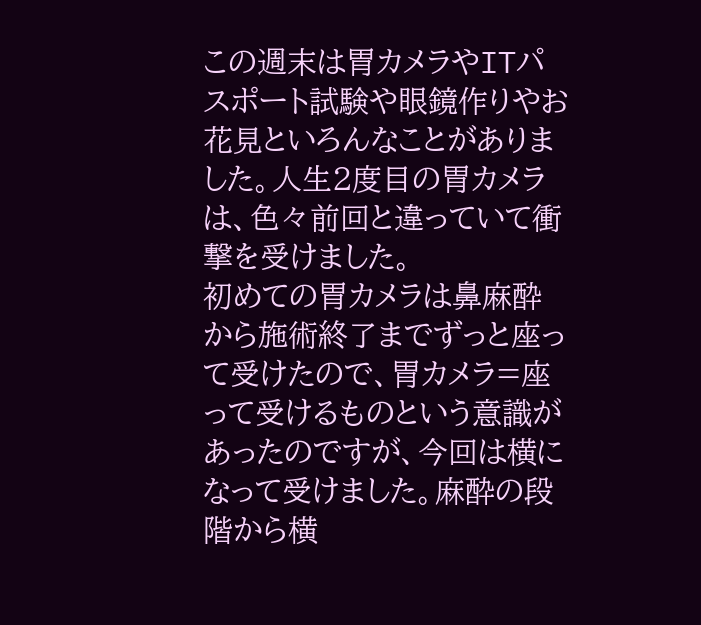この週末は胃カメラやITパスポート試験や眼鏡作りやお花見といろんなことがありました。人生2度目の胃カメラは、色々前回と違っていて衝撃を受けました。
初めての胃カメラは鼻麻酔から施術終了までずっと座って受けたので、胃カメラ=座って受けるものという意識があったのですが、今回は横になって受けました。麻酔の段階から横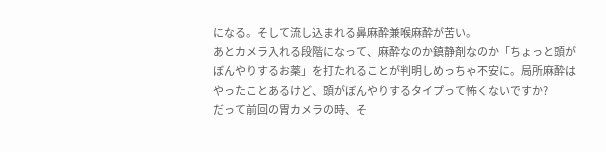になる。そして流し込まれる鼻麻酔兼喉麻酔が苦い。
あとカメラ入れる段階になって、麻酔なのか鎮静剤なのか「ちょっと頭がぼんやりするお薬」を打たれることが判明しめっちゃ不安に。局所麻酔はやったことあるけど、頭がぼんやりするタイプって怖くないですか?
だって前回の胃カメラの時、そ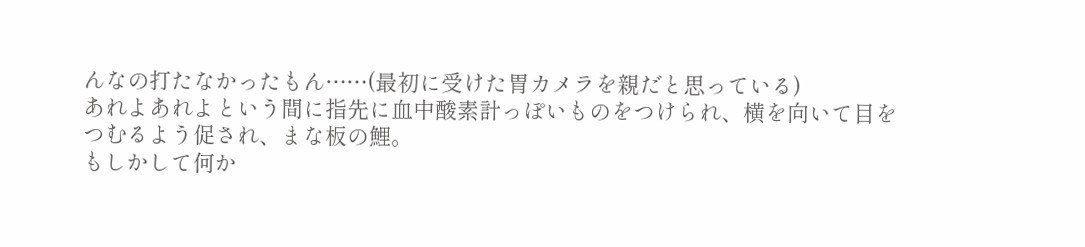んなの打たなかったもん……(最初に受けた胃カメラを親だと思っている)
あれよあれよという間に指先に血中酸素計っぽいものをつけられ、横を向いて目をつむるよう促され、まな板の鯉。
もしかして何か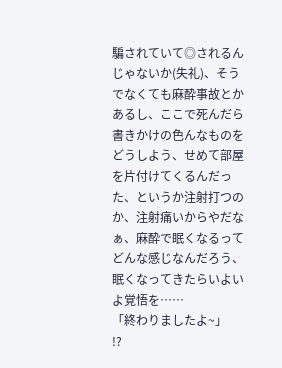騙されていて◎されるんじゃないか(失礼)、そうでなくても麻酔事故とかあるし、ここで死んだら書きかけの色んなものをどうしよう、せめて部屋を片付けてくるんだった、というか注射打つのか、注射痛いからやだなぁ、麻酔で眠くなるってどんな感じなんだろう、眠くなってきたらいよいよ覚悟を……
「終わりましたよ~」
!?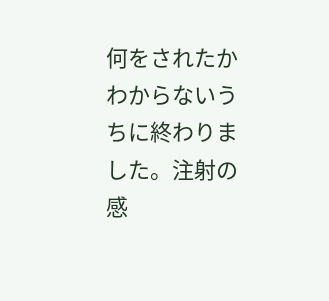何をされたかわからないうちに終わりました。注射の感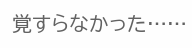覚すらなかった……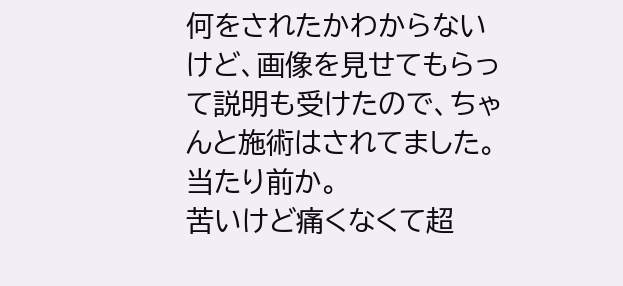何をされたかわからないけど、画像を見せてもらって説明も受けたので、ちゃんと施術はされてました。当たり前か。
苦いけど痛くなくて超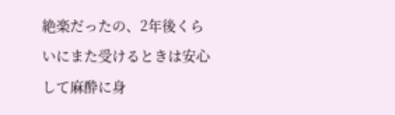絶楽だったの、2年後くらいにまた受けるときは安心して麻酔に身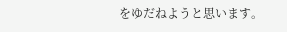をゆだねようと思います。